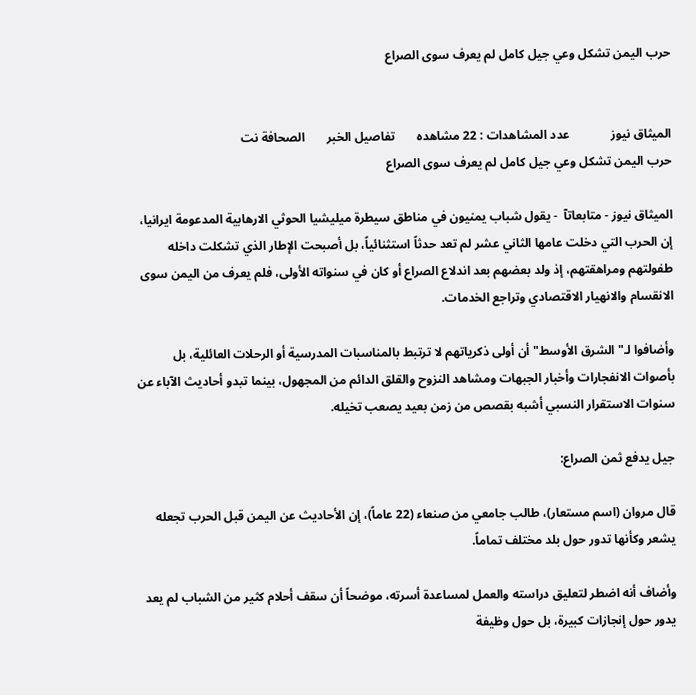حرب اليمن تشكل وعي جيل كامل لم يعرف سوى الصراع


الميثاق نيوز             عدد المشاهدات : 22 مشاهده       تفاصيل الخبر       الصحافة نت
حرب اليمن تشكل وعي جيل كامل لم يعرف سوى الصراع

الميثاق نيوز - متابعاتآ  - يقول شباب يمنيون في مناطق سيطرة ميليشيا الحوثي الارهابية المدعومة ايرانيا، إن الحرب التي دخلت عامها الثاني عشر لم تعد حدثاً استثنائياً، بل أصبحت الإطار الذي تشكلت داخله طفولتهم ومراهقتهم، إذ ولد بعضهم بعد اندلاع الصراع أو كان في سنواته الأولى، فلم يعرف من اليمن سوى الانقسام والانهيار الاقتصادي وتراجع الخدمات.

وأضافوا لـ"الشرق الأوسط" أن أولى ذكرياتهم لا ترتبط بالمناسبات المدرسية أو الرحلات العائلية، بل بأصوات الانفجارات وأخبار الجبهات ومشاهد النزوح والقلق الدائم من المجهول، بينما تبدو أحاديث الآباء عن سنوات الاستقرار النسبي أشبه بقصص من زمن بعيد يصعب تخيله.

جيل يدفع ثمن الصراع:

قال مروان (اسم مستعار)، طالب جامعي من صنعاء (22 عاماً)، إن الأحاديث عن اليمن قبل الحرب تجعله يشعر وكأنها تدور حول بلد مختلف تماماً.

وأضاف أنه اضطر لتعليق دراسته والعمل لمساعدة أسرته، موضحاً أن سقف أحلام كثير من الشباب لم يعد يدور حول إنجازات كبيرة، بل حول وظيفة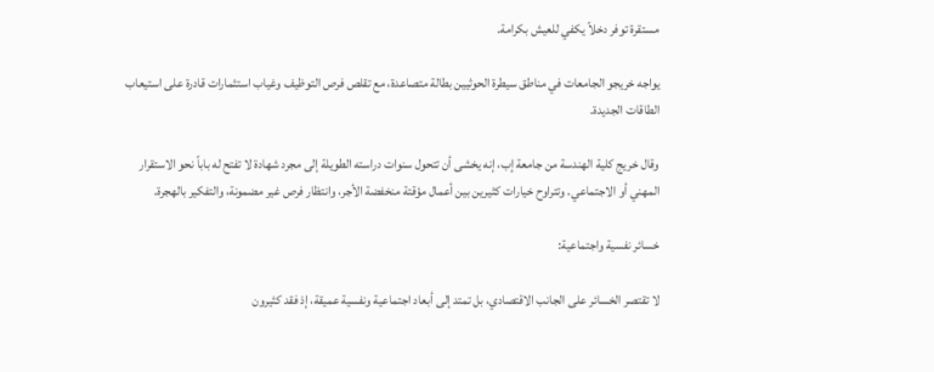مستقرة توفر دخلاً يكفي للعيش بكرامة.

يواجه خريجو الجامعات في مناطق سيطرة الحوثيين بطالة متصاعدة، مع تقلص فرص التوظيف وغياب استثمارات قادرة على استيعاب الطاقات الجديدة.

وقال خريج كلية الهندسة من جامعة إب، إنه يخشى أن تتحول سنوات دراسته الطويلة إلى مجرد شهادة لا تفتح له باباً نحو الاستقرار المهني أو الاجتماعي. وتتراوح خيارات كثيرين بين أعمال مؤقتة منخفضة الأجر، وانتظار فرص غير مضمونة، والتفكير بالهجرة.

خسائر نفسية واجتماعية:

لا تقتصر الخسائر على الجانب الاقتصادي، بل تمتد إلى أبعاد اجتماعية ونفسية عميقة، إذ فقد كثيرون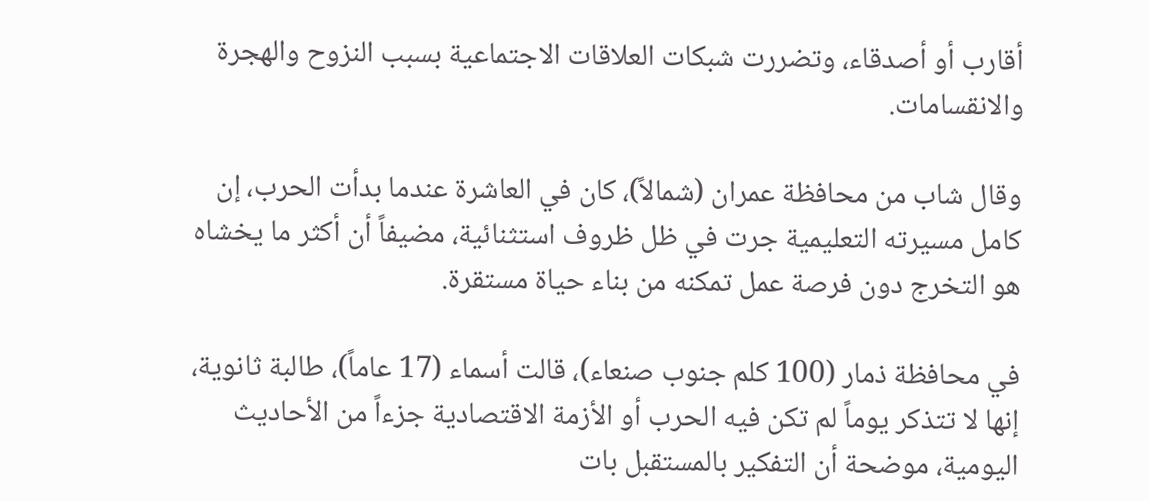أقارب أو أصدقاء، وتضررت شبكات العلاقات الاجتماعية بسبب النزوح والهجرة والانقسامات.

وقال شاب من محافظة عمران (شمالاً)، كان في العاشرة عندما بدأت الحرب، إن كامل مسيرته التعليمية جرت في ظل ظروف استثنائية، مضيفاً أن أكثر ما يخشاه هو التخرج دون فرصة عمل تمكنه من بناء حياة مستقرة.

في محافظة ذمار (100 كلم جنوب صنعاء)، قالت أسماء (17 عاماً)، طالبة ثانوية، إنها لا تتذكر يوماً لم تكن فيه الحرب أو الأزمة الاقتصادية جزءاً من الأحاديث اليومية، موضحة أن التفكير بالمستقبل بات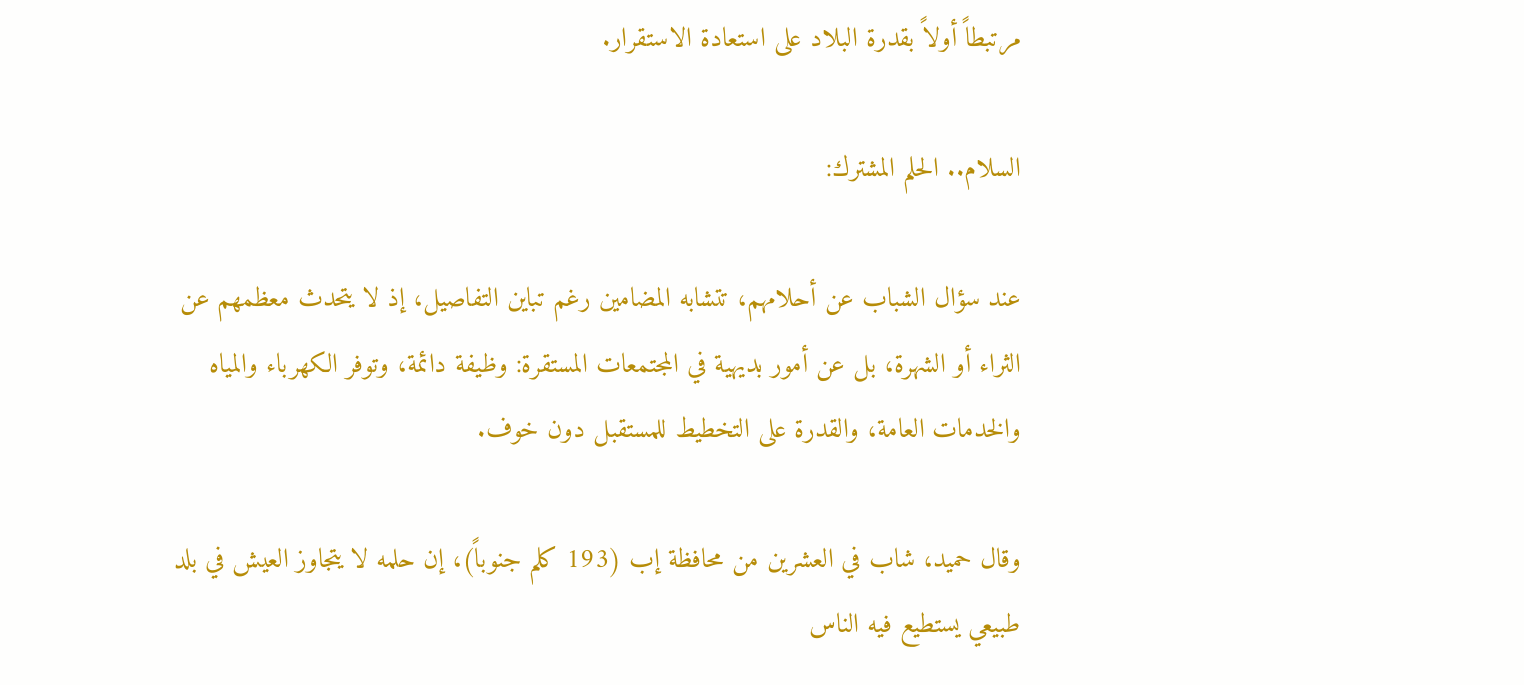مرتبطاً أولاً بقدرة البلاد على استعادة الاستقرار.

السلام.. الحلم المشترك:

عند سؤال الشباب عن أحلامهم، تتشابه المضامين رغم تباين التفاصيل، إذ لا يتحدث معظمهم عن الثراء أو الشهرة، بل عن أمور بديهية في المجتمعات المستقرة: وظيفة دائمة، وتوفر الكهرباء والمياه والخدمات العامة، والقدرة على التخطيط للمستقبل دون خوف.

وقال حميد، شاب في العشرين من محافظة إب (193 كلم جنوباً)، إن حلمه لا يتجاوز العيش في بلد طبيعي يستطيع فيه الناس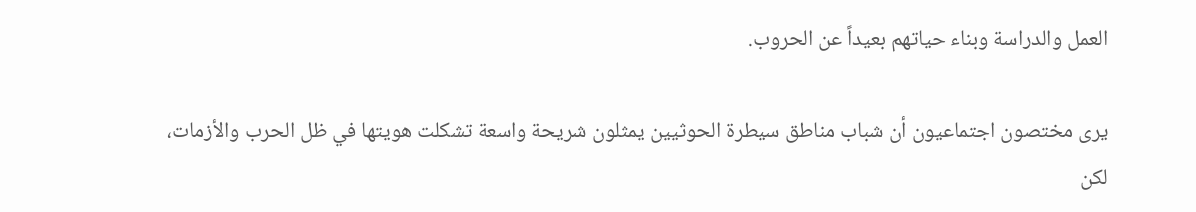العمل والدراسة وبناء حياتهم بعيداً عن الحروب.

يرى مختصون اجتماعيون أن شباب مناطق سيطرة الحوثيين يمثلون شريحة واسعة تشكلت هويتها في ظل الحرب والأزمات، لكن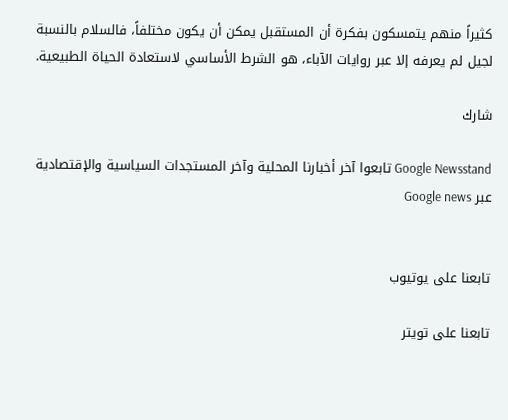كثيراً منهم يتمسكون بفكرة أن المستقبل يمكن أن يكون مختلفاً، فالسلام بالنسبة لجيل لم يعرفه إلا عبر روايات الآباء، هو الشرط الأساسي لاستعادة الحياة الطبيعية.

شارك

Google Newsstand تابعوا آخر أخبارنا المحلية وآخر المستجدات السياسية والإقتصادية عبر Google news


تابعنا على يوتيوب

تابعنا على تويتر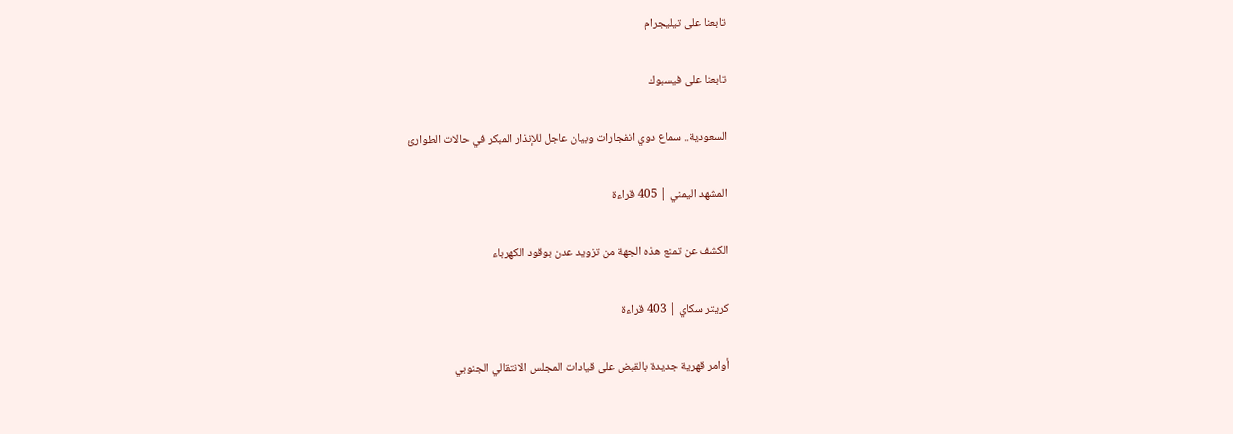تابعنا على تيليجرام

تابعنا على فيسبوك

السعودية.. سماع دوي انفجارات وبيان عاجل للإنذار المبكر في حالات الطوارئ

المشهد اليمني | 405 قراءة

الكشف عن تمنع هذه الجهة من تزويد عدن بوقود الكهرباء

كريتر سكاي | 403 قراءة

أوامر قهرية جديدة بالقبض على قيادات المجلس الانتقالي الجنوبي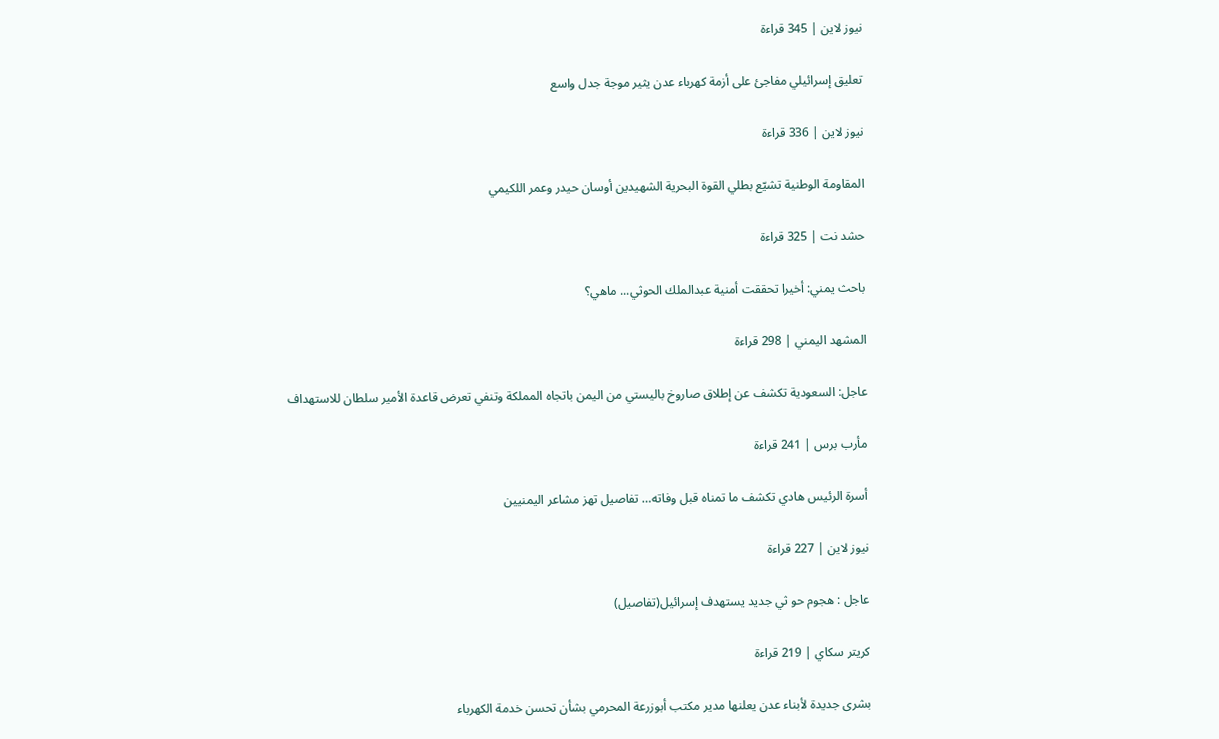نيوز لاين | 345 قراءة

تعليق إسرائيلي مفاجئ على أزمة كهرباء عدن يثير موجة جدل واسع

نيوز لاين | 336 قراءة

المقاومة الوطنية تشيّع بطلي القوة البحرية الشهيدين أوسان حيدر وعمر اللكيمي

حشد نت | 325 قراءة

باحث يمني: أخيرا تحققت أمنية عبدالملك الحوثي... ماهي؟

المشهد اليمني | 298 قراءة

عاجل: السعودية تكشف عن إطلاق صاروخ باليستي من اليمن باتجاه المملكة وتنفي تعرض قاعدة الأمير سلطان للاستهداف

مأرب برس | 241 قراءة

أسرة الرئيس هادي تكشف ما تمناه قبل وفاته… تفاصيل تهز مشاعر اليمنيين

نيوز لاين | 227 قراءة

عاجل : هجوم حو ثي جديد يستهدف إسرائيل(تفاصيل)

كريتر سكاي | 219 قراءة

بشرى جديدة لأبناء عدن يعلنها مدير مكتب أبوزرعة المحرمي بشأن تحسن خدمة الكهرباء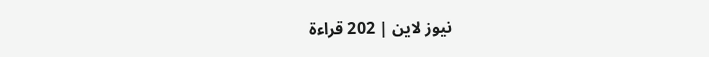نيوز لاين | 202 قراءة